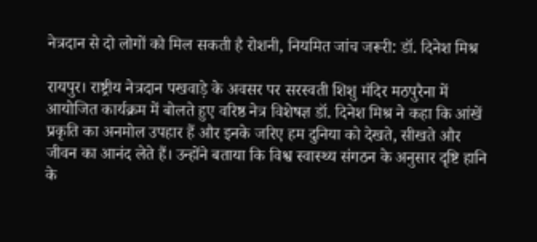नेत्रदान से दो लोगों को मिल सकती है रोशनी, नियमित जांच जरूरी: डॉ. दिनेश मिश्र

रायपुर। राष्ट्रीय नेत्रदान पखवाड़े के अवसर पर सरस्वती शिशु मंदिर मठपुरैना में आयोजित कार्यक्रम में बोलते हुए वरिष्ठ नेत्र विशेषज्ञ डॉ. दिनेश मिश्र ने कहा कि आंखें प्रकृति का अनमोल उपहार हैं और इनके जरिए हम दुनिया को देखते, सीखते और जीवन का आनंद लेते हैं। उन्होंने बताया कि विश्व स्वास्थ्य संगठन के अनुसार दृष्टि हानि के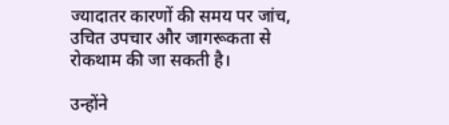ज्यादातर कारणों की समय पर जांच, उचित उपचार और जागरूकता से रोकथाम की जा सकती है।

उन्होंने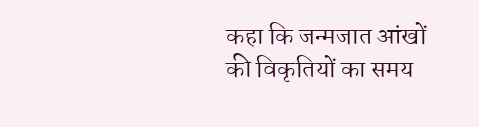कहा कि जन्मजात आंखों की विकृतियों का समय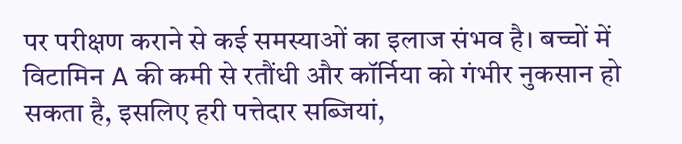पर परीक्षण कराने से कई समस्याओं का इलाज संभव है। बच्चों में विटामिन A की कमी से रतौंधी और कॉर्निया को गंभीर नुकसान हो सकता है, इसलिए हरी पत्तेदार सब्जियां,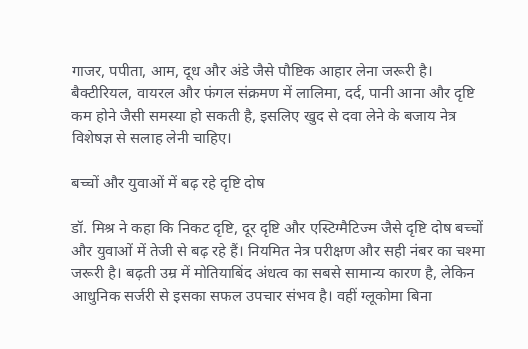गाजर, पपीता, आम, दूध और अंडे जैसे पौष्टिक आहार लेना जरूरी है। बैक्टीरियल, वायरल और फंगल संक्रमण में लालिमा, दर्द, पानी आना और दृष्टि कम होने जैसी समस्या हो सकती है, इसलिए खुद से दवा लेने के बजाय नेत्र विशेषज्ञ से सलाह लेनी चाहिए।

बच्चों और युवाओं में बढ़ रहे दृष्टि दोष

डॉ. मिश्र ने कहा कि निकट दृष्टि, दूर दृष्टि और एस्टिग्मैटिज्म जैसे दृष्टि दोष बच्चों और युवाओं में तेजी से बढ़ रहे हैं। नियमित नेत्र परीक्षण और सही नंबर का चश्मा जरूरी है। बढ़ती उम्र में मोतियाबिंद अंधत्व का सबसे सामान्य कारण है, लेकिन आधुनिक सर्जरी से इसका सफल उपचार संभव है। वहीं ग्लूकोमा बिना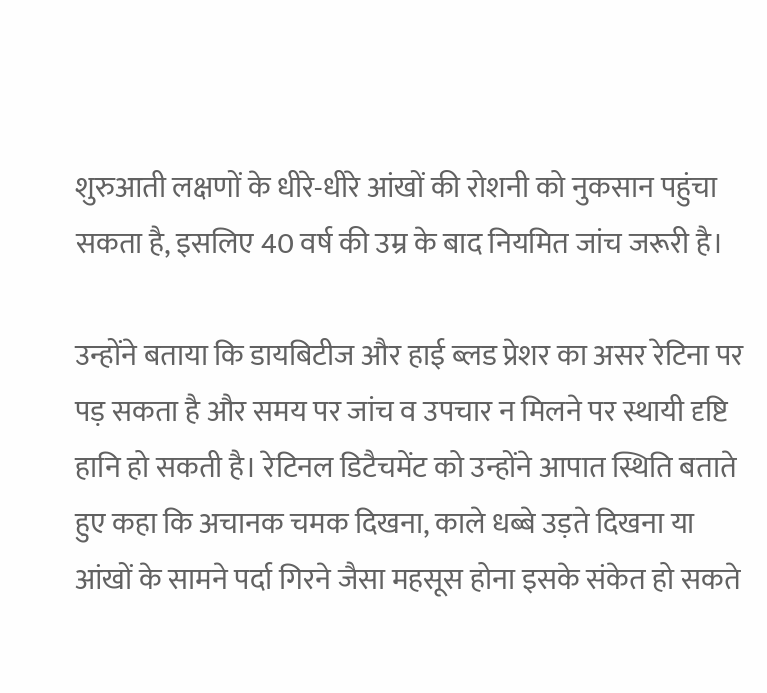शुरुआती लक्षणों के धीरे-धीरे आंखों की रोशनी को नुकसान पहुंचा सकता है, इसलिए 40 वर्ष की उम्र के बाद नियमित जांच जरूरी है।

उन्होंने बताया कि डायबिटीज और हाई ब्लड प्रेशर का असर रेटिना पर पड़ सकता है और समय पर जांच व उपचार न मिलने पर स्थायी दृष्टि हानि हो सकती है। रेटिनल डिटैचमेंट को उन्होंने आपात स्थिति बताते हुए कहा कि अचानक चमक दिखना, काले धब्बे उड़ते दिखना या आंखों के सामने पर्दा गिरने जैसा महसूस होना इसके संकेत हो सकते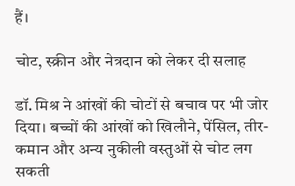हैं।

चोट, स्क्रीन और नेत्रदान को लेकर दी सलाह

डॉ. मिश्र ने आंखों की चोटों से बचाव पर भी जोर दिया। बच्चों की आंखों को खिलौने, पेंसिल, तीर-कमान और अन्य नुकीली वस्तुओं से चोट लग सकती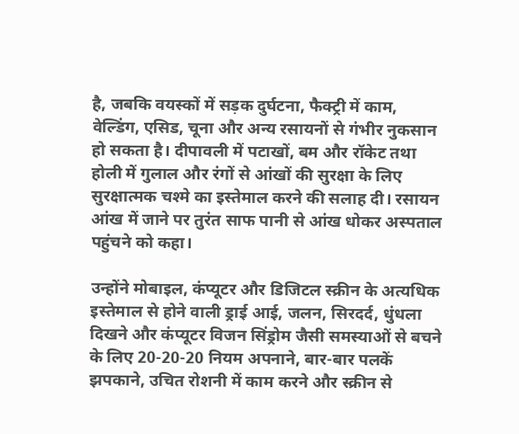है, जबकि वयस्कों में सड़क दुर्घटना, फैक्ट्री में काम, वेल्डिंग, एसिड, चूना और अन्य रसायनों से गंभीर नुकसान हो सकता है। दीपावली में पटाखों, बम और रॉकेट तथा होली में गुलाल और रंगों से आंखों की सुरक्षा के लिए सुरक्षात्मक चश्मे का इस्तेमाल करने की सलाह दी। रसायन आंख में जाने पर तुरंत साफ पानी से आंख धोकर अस्पताल पहुंचने को कहा।

उन्होंने मोबाइल, कंप्यूटर और डिजिटल स्क्रीन के अत्यधिक इस्तेमाल से होने वाली ड्राई आई, जलन, सिरदर्द, धुंधला दिखने और कंप्यूटर विजन सिंड्रोम जैसी समस्याओं से बचने के लिए 20-20-20 नियम अपनाने, बार-बार पलकें झपकाने, उचित रोशनी में काम करने और स्क्रीन से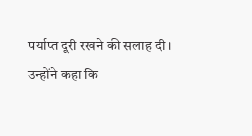पर्याप्त दूरी रखने की सलाह दी। उन्होंने कहा कि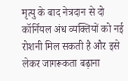मृत्यु के बाद नेत्रदान से दो कॉर्नियल अंध व्यक्तियों को नई रोशनी मिल सकती है और इसे लेकर जागरूकता बढ़ाना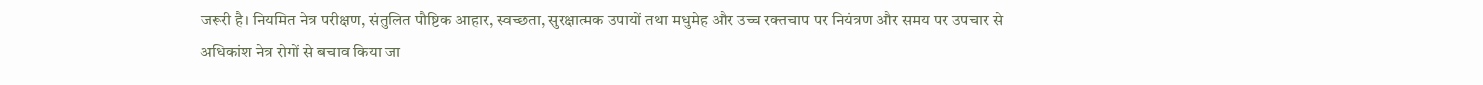जरूरी है। नियमित नेत्र परीक्षण, संतुलित पौष्टिक आहार, स्वच्छता, सुरक्षात्मक उपायों तथा मधुमेह और उच्च रक्तचाप पर नियंत्रण और समय पर उपचार से अधिकांश नेत्र रोगों से बचाव किया जा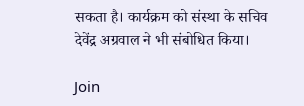सकता है। कार्यक्रम को संस्था के सचिव देवेंद्र अग्रवाल ने भी संबोधित किया।

Join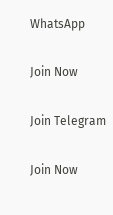WhatsApp

Join Now

Join Telegram

Join Now